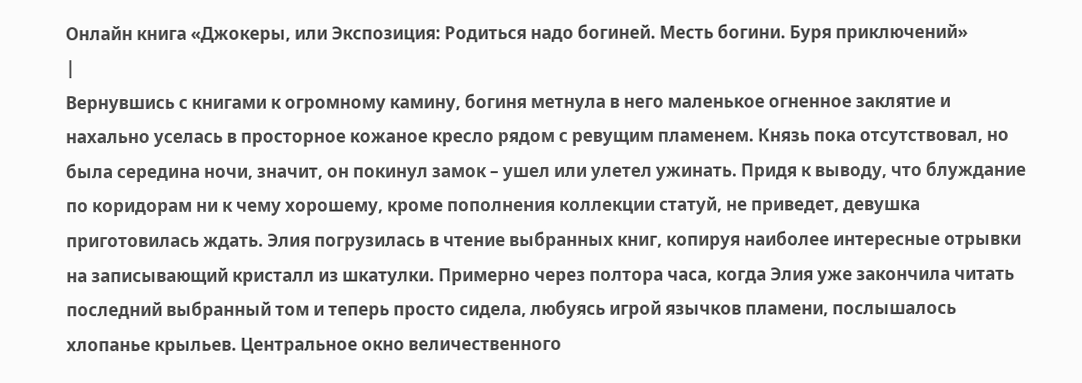Онлайн книга «Джокеры, или Экспозиция: Родиться надо богиней. Месть богини. Буря приключений»
|
Вернувшись с книгами к огромному камину, богиня метнула в него маленькое огненное заклятие и нахально уселась в просторное кожаное кресло рядом с ревущим пламенем. Князь пока отсутствовал, но была середина ночи, значит, он покинул замок – ушел или улетел ужинать. Придя к выводу, что блуждание по коридорам ни к чему хорошему, кроме пополнения коллекции статуй, не приведет, девушка приготовилась ждать. Элия погрузилась в чтение выбранных книг, копируя наиболее интересные отрывки на записывающий кристалл из шкатулки. Примерно через полтора часа, когда Элия уже закончила читать последний выбранный том и теперь просто сидела, любуясь игрой язычков пламени, послышалось хлопанье крыльев. Центральное окно величественного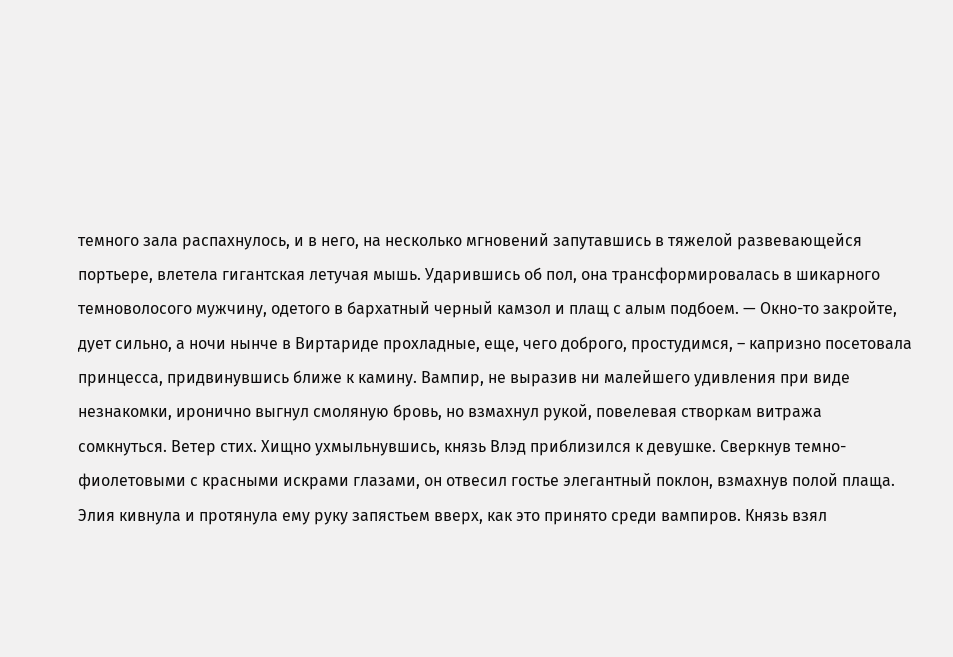темного зала распахнулось, и в него, на несколько мгновений запутавшись в тяжелой развевающейся портьере, влетела гигантская летучая мышь. Ударившись об пол, она трансформировалась в шикарного темноволосого мужчину, одетого в бархатный черный камзол и плащ с алым подбоем. — Окно-то закройте, дует сильно, а ночи нынче в Виртариде прохладные, еще, чего доброго, простудимся, – капризно посетовала принцесса, придвинувшись ближе к камину. Вампир, не выразив ни малейшего удивления при виде незнакомки, иронично выгнул смоляную бровь, но взмахнул рукой, повелевая створкам витража сомкнуться. Ветер стих. Хищно ухмыльнувшись, князь Влэд приблизился к девушке. Сверкнув темно-фиолетовыми с красными искрами глазами, он отвесил гостье элегантный поклон, взмахнув полой плаща. Элия кивнула и протянула ему руку запястьем вверх, как это принято среди вампиров. Князь взял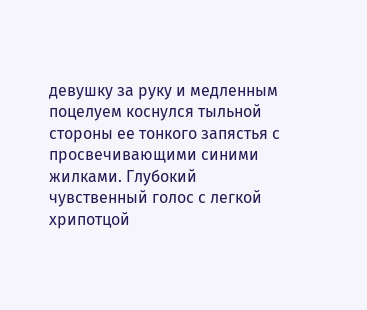девушку за руку и медленным поцелуем коснулся тыльной стороны ее тонкого запястья с просвечивающими синими жилками. Глубокий чувственный голос с легкой хрипотцой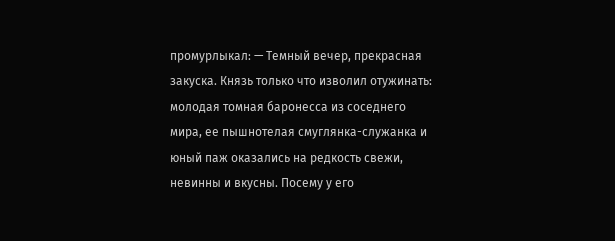промурлыкал: — Темный вечер, прекрасная закуска. Князь только что изволил отужинать: молодая томная баронесса из соседнего мира, ее пышнотелая смуглянка-служанка и юный паж оказались на редкость свежи, невинны и вкусны. Посему у его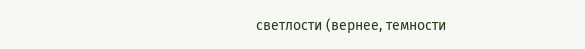светлости (вернее, темности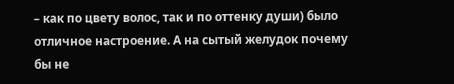– как по цвету волос, так и по оттенку души) было отличное настроение. А на сытый желудок почему бы не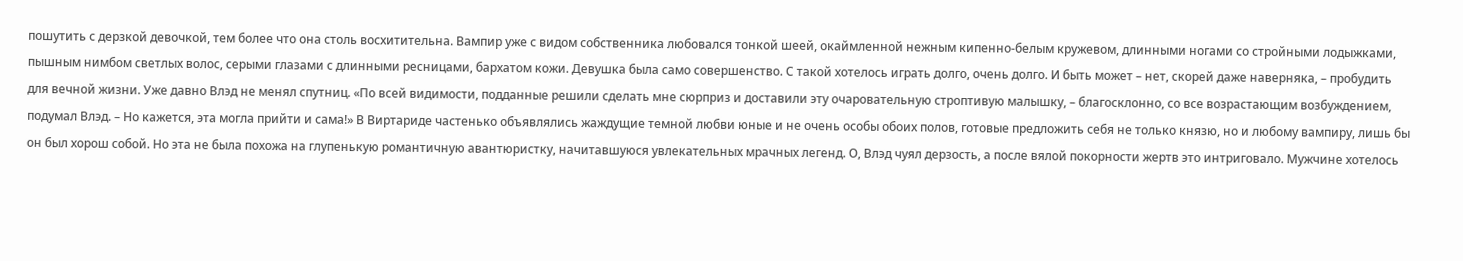пошутить с дерзкой девочкой, тем более что она столь восхитительна. Вампир уже с видом собственника любовался тонкой шеей, окаймленной нежным кипенно-белым кружевом, длинными ногами со стройными лодыжками, пышным нимбом светлых волос, серыми глазами с длинными ресницами, бархатом кожи. Девушка была само совершенство. С такой хотелось играть долго, очень долго. И быть может – нет, скорей даже наверняка, – пробудить для вечной жизни. Уже давно Влэд не менял спутниц. «По всей видимости, подданные решили сделать мне сюрприз и доставили эту очаровательную строптивую малышку, – благосклонно, со все возрастающим возбуждением, подумал Влэд. – Но кажется, эта могла прийти и сама!» В Виртариде частенько объявлялись жаждущие темной любви юные и не очень особы обоих полов, готовые предложить себя не только князю, но и любому вампиру, лишь бы он был хорош собой. Но эта не была похожа на глупенькую романтичную авантюристку, начитавшуюся увлекательных мрачных легенд. О, Влэд чуял дерзость, а после вялой покорности жертв это интриговало. Мужчине хотелось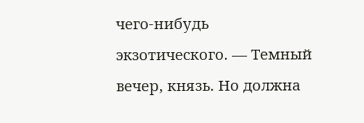чего-нибудь экзотического. — Темный вечер, князь. Но должна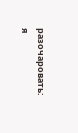разочаровать: я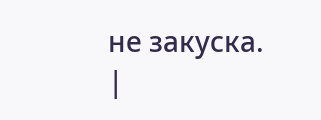не закуска. |